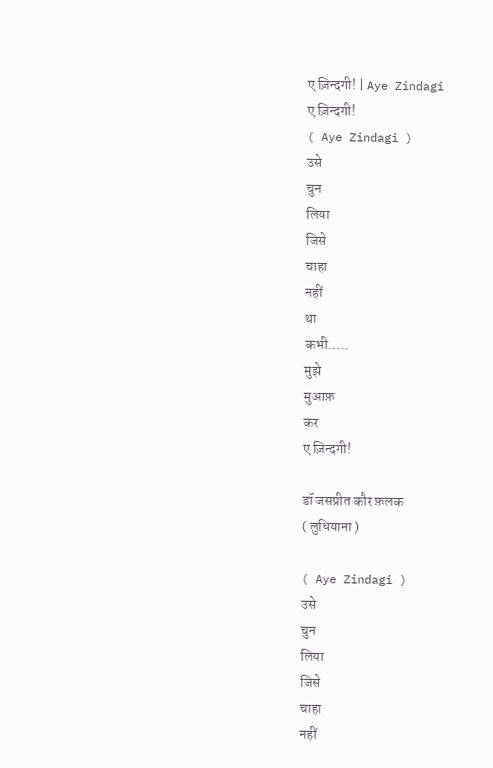ए ज़िन्दगी! | Aye Zindagi
ए ज़िन्दगी!
( Aye Zindagi )
उसे
चुन
लिया
जिसे
चाहा
नहीं
था
कभी…..
मुझे
मुआफ़
कर
ए ज़िन्दगी!

डॉ जसप्रीत कौर फ़लक
( लुधियाना )

( Aye Zindagi )
उसे
चुन
लिया
जिसे
चाहा
नहीं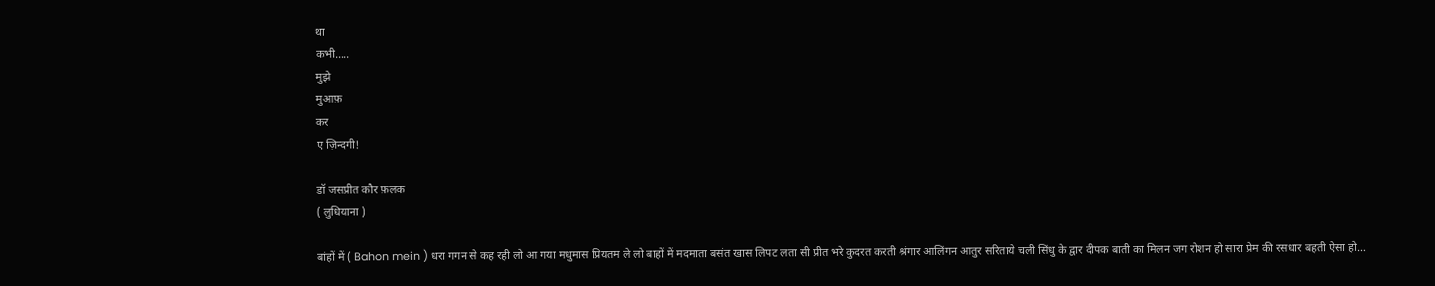था
कभी…..
मुझे
मुआफ़
कर
ए ज़िन्दगी!

डॉ जसप्रीत कौर फ़लक
( लुधियाना )

बांहों में ( Bahon mein ) धरा गगन से कह रही लो आ गया मधुमास प्रियतम ले लो बाहों में मदमाता बसंत खास लिपट लता सी प्रीत भरे कुदरत करती श्रंगार आलिंगन आतुर सरिताये चली सिंधु के द्वार दीपक बाती का मिलन जग रोशन हो सारा प्रेम की रसधार बहती ऐसा हो…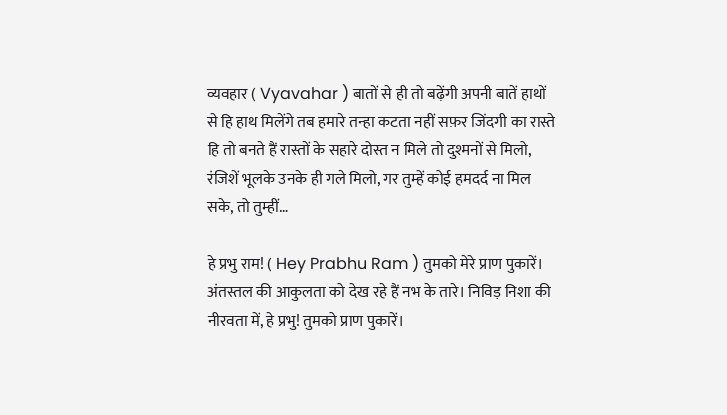व्यवहार ( Vyavahar ) बातों से ही तो बढ़ेंगी अपनी बातें हाथों से हि हाथ मिलेंगे तब हमारे तन्हा कटता नहीं सफ़र जिंदगी का रास्ते हि तो बनते हैं रास्तों के सहारे दोस्त न मिले तो दुश्मनों से मिलो, रंजिशें भूलके उनके ही गले मिलो, गर तुम्हें कोई हमदर्द ना मिल सके, तो तुम्हीं…

हे प्रभु राम! ( Hey Prabhu Ram ) तुमको मेरे प्राण पुकारें। अंतस्तल की आकुलता को देख रहे हैं नभ के तारे। निविड़ निशा की नीरवता में, हे प्रभु! तुमको प्राण पुकारें।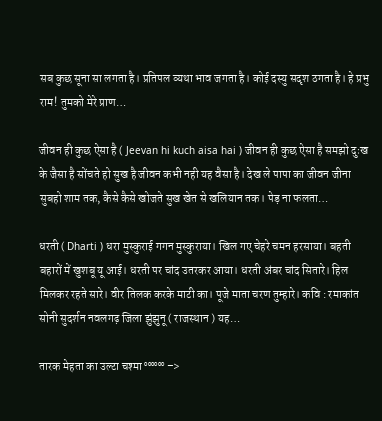सब कुछ सूना सा लगता है। प्रतिपल व्यथा भाव जगता है। कोई दस्यु सदृश ठगता है। हे प्रभु राम! तुमको मेरे प्राण…

जीवन ही कुछ ऐसा है ( Jeevan hi kuch aisa hai ) जीवन ही कुछ ऐसा है समझो दुःख के जैसा है सोंचते हो सुख है जीवन कभी नही यह वैसा है। देख ले पापा का जीवन जीना सुबहो शाम तक, कैसे कैसे खोजते सुख खेत से खलियान तक। पेड़ ना फलता…

धरती ( Dharti ) धरा मुस्कुराई गगन मुस्कुराया। खिल गए चेहरे चमन हरसाया। बहती बहारों में खुशबू यू आई। धरती पर चांद उतरकर आया। धरती अंबर चांद सितारे। हिल मिलकर रहते सारे। वीर तिलक करके माटी का। पूजे माता चरण तुम्हारे। कवि : रमाकांत सोनी सुदर्शन नवलगढ़ जिला झुंझुनू ( राजस्थान ) यह…

तारक मेहता का उल्टा चश्मा °°°°°° –>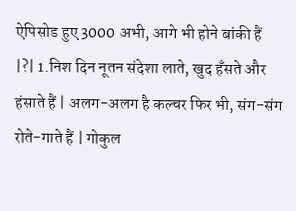ऐपिसोड हुए 3000 अभी, आगे भी होने बांकी हैं |?| 1.निश दिन नूतन संदेशा लाते, खुद हँसते और हंसाते हैं | अलग-अलग है कल्चर फिर भी, संग-संग रोते-गाते हैं | गोकुल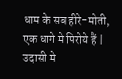धाम के सब हीरे-मोती, एक धागे मे पिरोये हैं | उदासी मे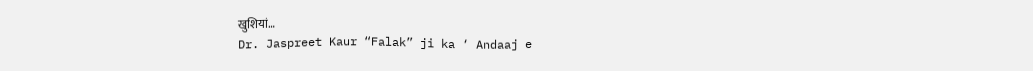खुशियां…
Dr. Jaspreet Kaur “Falak” ji ka ‘ Andaaj e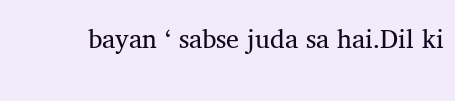bayan ‘ sabse juda sa hai.Dil ki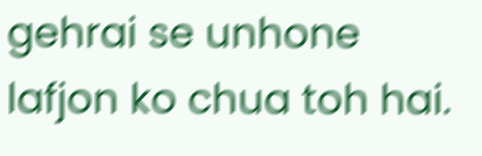gehrai se unhone lafjon ko chua toh hai.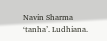Navin Sharma ‘tanha’. Ludhiana.